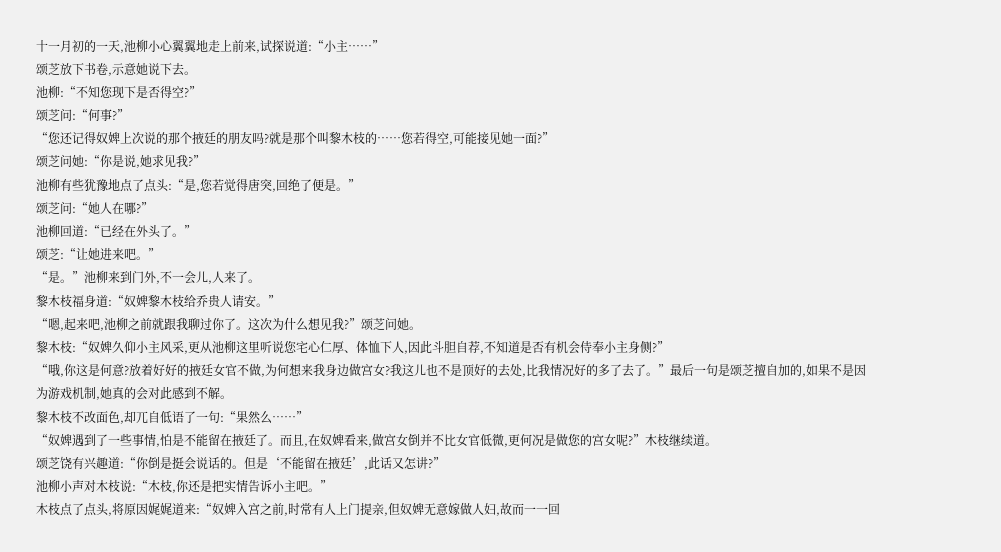十一月初的一天,池柳小心翼翼地走上前来,试探说道:“小主……”
颂芝放下书卷,示意她说下去。
池柳:“不知您现下是否得空?”
颂芝问:“何事?”
“您还记得奴婢上次说的那个掖廷的朋友吗?就是那个叫黎木枝的……您若得空,可能接见她一面?”
颂芝问她:“你是说,她求见我?”
池柳有些犹豫地点了点头:“是,您若觉得唐突,回绝了便是。”
颂芝问:“她人在哪?”
池柳回道:“已经在外头了。”
颂芝:“让她进来吧。”
“是。”池柳来到门外,不一会儿,人来了。
黎木枝福身道:“奴婢黎木枝给乔贵人请安。”
“嗯,起来吧,池柳之前就跟我聊过你了。这次为什么想见我?”颂芝问她。
黎木枝:“奴婢久仰小主风采,更从池柳这里听说您宅心仁厚、体恤下人,因此斗胆自荐,不知道是否有机会侍奉小主身侧?”
“哦,你这是何意?放着好好的掖廷女官不做,为何想来我身边做宫女?我这儿也不是顶好的去处,比我情况好的多了去了。”最后一句是颂芝擅自加的,如果不是因为游戏机制,她真的会对此感到不解。
黎木枝不改面色,却兀自低语了一句:“果然么……”
“奴婢遇到了一些事情,怕是不能留在掖廷了。而且,在奴婢看来,做宫女倒并不比女官低微,更何况是做您的宫女呢?”木枝继续道。
颂芝饶有兴趣道:“你倒是挺会说话的。但是‘不能留在掖廷’,此话又怎讲?”
池柳小声对木枝说:“木枝,你还是把实情告诉小主吧。”
木枝点了点头,将原因娓娓道来:“奴婢入宫之前,时常有人上门提亲,但奴婢无意嫁做人妇,故而一一回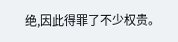绝,因此得罪了不少权贵。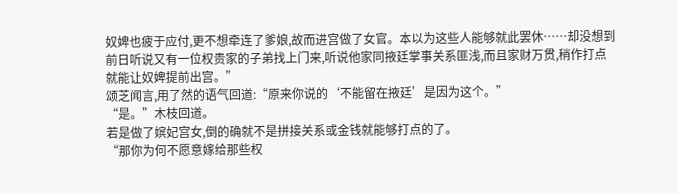奴婢也疲于应付,更不想牵连了爹娘,故而进宫做了女官。本以为这些人能够就此罢休……却没想到前日听说又有一位权贵家的子弟找上门来,听说他家同掖廷掌事关系匪浅,而且家财万贯,稍作打点就能让奴婢提前出宫。”
颂芝闻言,用了然的语气回道:“原来你说的‘不能留在掖廷’是因为这个。”
“是。”木枝回道。
若是做了嫔妃宫女,倒的确就不是拼接关系或金钱就能够打点的了。
“那你为何不愿意嫁给那些权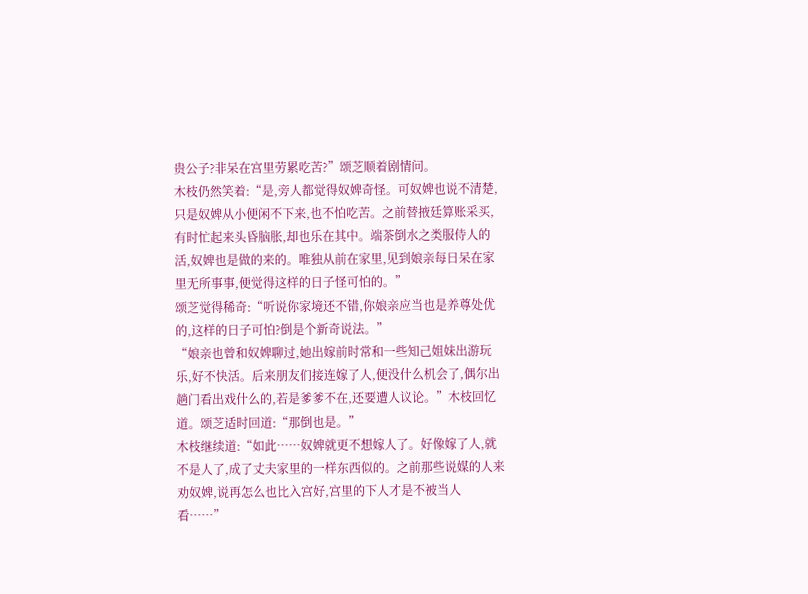贵公子?非呆在宫里劳累吃苦?”颂芝顺着剧情问。
木枝仍然笑着:“是,旁人都觉得奴婢奇怪。可奴婢也说不清楚,只是奴婢从小便闲不下来,也不怕吃苦。之前替掖廷算账采买,有时忙起来头昏脑胀,却也乐在其中。端茶倒水之类服侍人的活,奴婢也是做的来的。唯独从前在家里,见到娘亲每日呆在家里无所事事,便觉得这样的日子怪可怕的。”
颂芝觉得稀奇:“听说你家境还不错,你娘亲应当也是养尊处优的,这样的日子可怕?倒是个新奇说法。”
“娘亲也曾和奴婢聊过,她出嫁前时常和一些知己姐妹出游玩乐,好不快活。后来朋友们接连嫁了人,便没什么机会了,偶尔出趟门看出戏什么的,若是爹爹不在,还要遭人议论。”木枝回忆道。颂芝适时回道:“那倒也是。”
木枝继续道:“如此……奴婢就更不想嫁人了。好像嫁了人,就不是人了,成了丈夫家里的一样东西似的。之前那些说媒的人来劝奴婢,说再怎么也比入宫好,宫里的下人才是不被当人看……”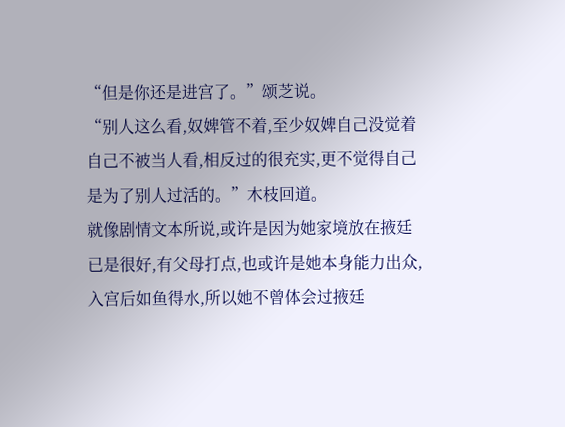“但是你还是进宫了。”颂芝说。
“别人这么看,奴婢管不着,至少奴婢自己没觉着自己不被当人看,相反过的很充实,更不觉得自己是为了别人过活的。”木枝回道。
就像剧情文本所说,或许是因为她家境放在掖廷已是很好,有父母打点,也或许是她本身能力出众,入宫后如鱼得水,所以她不曾体会过掖廷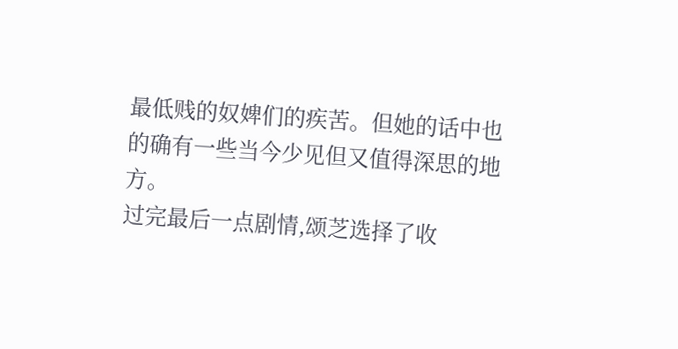最低贱的奴婢们的疾苦。但她的话中也的确有一些当今少见但又值得深思的地方。
过完最后一点剧情,颂芝选择了收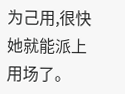为己用,很快她就能派上用场了。